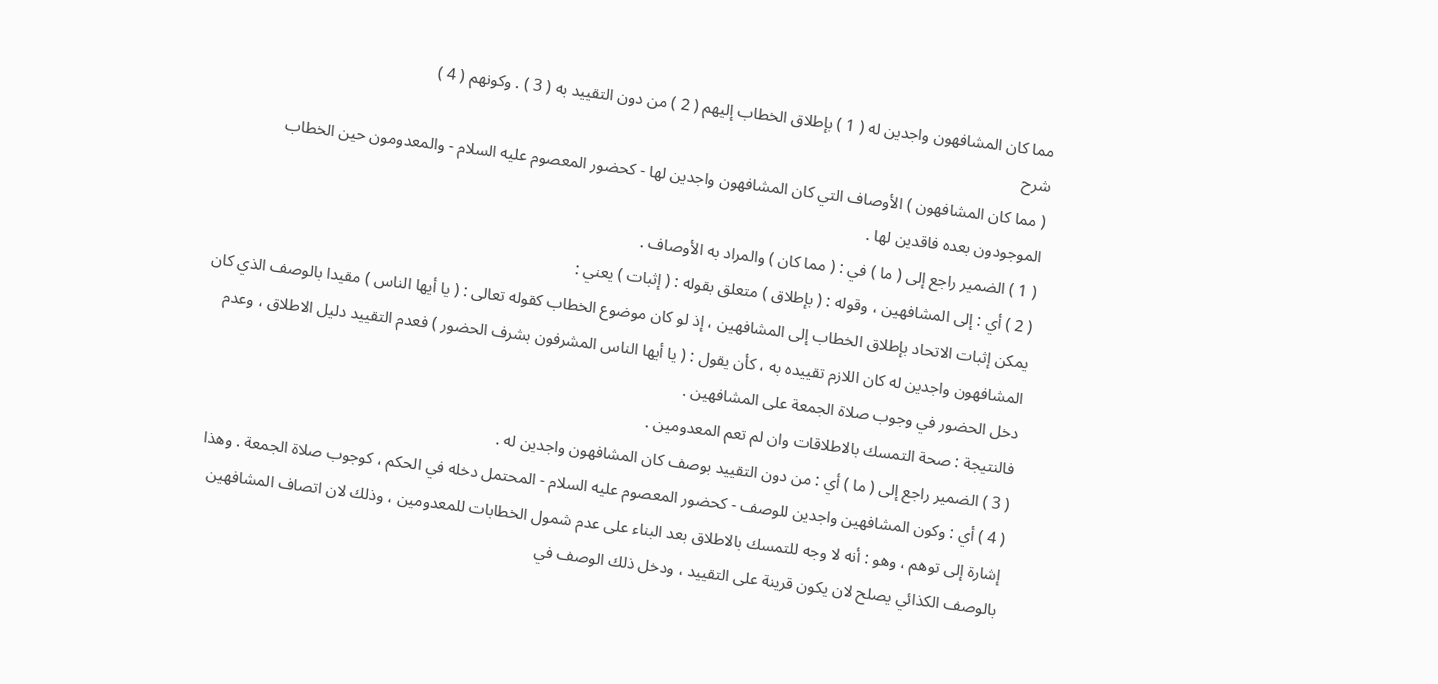مما كان المشافهون واجدين له ( 1 ) بإطلاق الخطاب إليهم ( 2 ) من دون التقييد به ( 3 ) . وكونهم ( 4 )
شرح
( مما كان المشافهون ) الأوصاف التي كان المشافهون واجدين لها - كحضور المعصوم عليه السلام - والمعدومون حين الخطاب
الموجودون بعده فاقدين لها .
( 1 ) الضمير راجع إلى ( ما ) في : ( مما كان ) والمراد به الأوصاف .
( 2 ) أي : إلى المشافهين ، وقوله : ( بإطلاق ) متعلق بقوله : ( إثبات ) يعني :
يمكن إثبات الاتحاد بإطلاق الخطاب إلى المشافهين ، إذ لو كان موضوع الخطاب كقوله تعالى : ( يا أيها الناس ) مقيدا بالوصف الذي كان
المشافهون واجدين له كان اللازم تقييده به ، كأن يقول : ( يا أيها الناس المشرفون بشرف الحضور ) فعدم التقييد دليل الاطلاق ، وعدم
دخل الحضور في وجوب صلاة الجمعة على المشافهين .
فالنتيجة : صحة التمسك بالاطلاقات وان لم تعم المعدومين .
( 3 ) الضمير راجع إلى ( ما ) أي : من دون التقييد بوصف كان المشافهون واجدين له .
( 4 ) أي : وكون المشافهين واجدين للوصف - كحضور المعصوم عليه السلام - المحتمل دخله في الحكم ، كوجوب صلاة الجمعة . وهذا
إشارة إلى توهم ، وهو : أنه لا وجه للتمسك بالاطلاق بعد البناء على عدم شمول الخطابات للمعدومين ، وذلك لان اتصاف المشافهين
بالوصف الكذائي يصلح لان يكون قرينة على التقييد ، ودخل ذلك الوصف في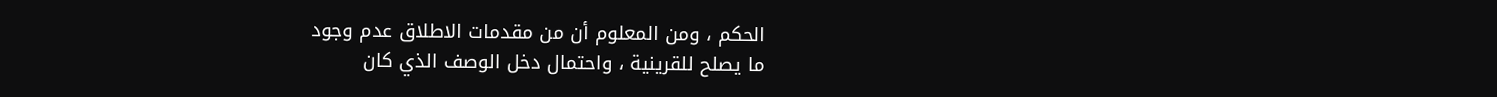الحكم ، ومن المعلوم أن من مقدمات الاطلاق عدم وجود
ما يصلح للقرينية ، واحتمال دخل الوصف الذي كان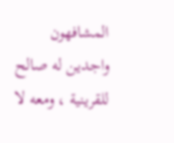المشافهون واجدين له صالح للقرينية ، ومعه لا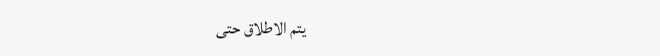يتم الاطلاق حتى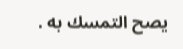يصح التمسك به .